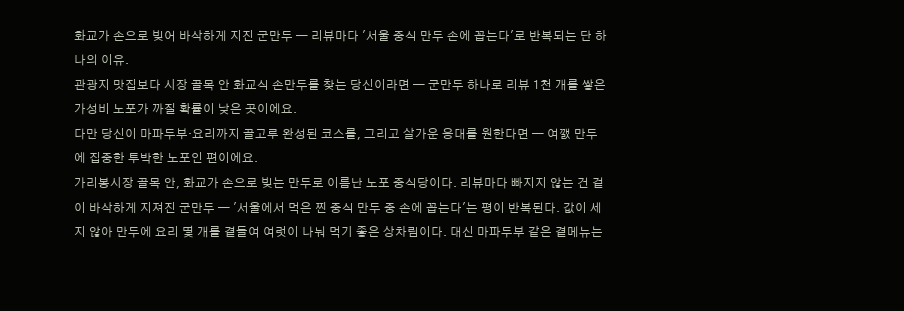화교가 손으로 빚어 바삭하게 지진 군만두 — 리뷰마다 '서울 중식 만두 손에 꼽는다'로 반복되는 단 하나의 이유.
관광지 맛집보다 시장 골목 안 화교식 손만두를 찾는 당신이라면 — 군만두 하나로 리뷰 1천 개를 쌓은 가성비 노포가 까질 확률이 낮은 곳이에요.
다만 당신이 마파두부·요리까지 골고루 완성된 코스를, 그리고 살가운 응대를 원한다면 — 여깴 만두에 집중한 투박한 노포인 편이에요.
가리봉시장 골목 안, 화교가 손으로 빚는 만두로 이름난 노포 중식당이다. 리뷰마다 빠지지 않는 건 겉이 바삭하게 지져진 군만두 — '서울에서 먹은 찐 중식 만두 중 손에 꼽는다'는 평이 반복된다. 값이 세지 않아 만두에 요리 몇 개를 곁들여 여럿이 나눠 먹기 좋은 상차림이다. 대신 마파두부 같은 곁메뉴는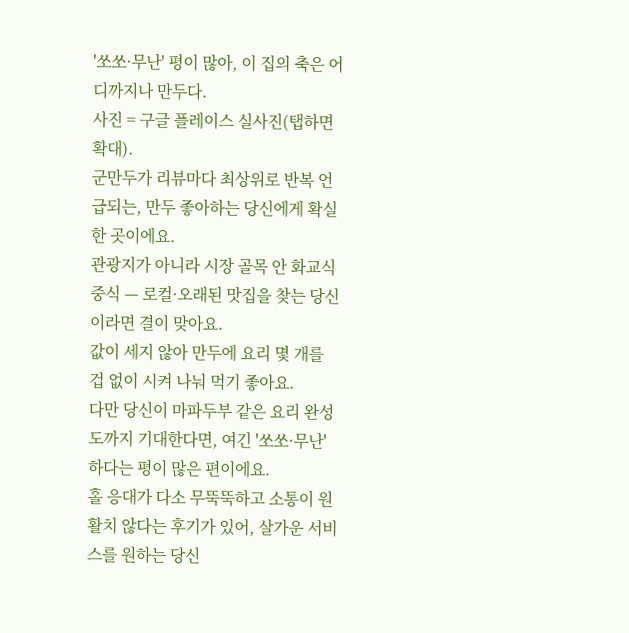'쏘쏘·무난' 평이 많아, 이 집의 축은 어디까지나 만두다.
사진 = 구글 플레이스 실사진(탭하면 확대).
군만두가 리뷰마다 최상위로 반복 언급되는, 만두 좋아하는 당신에게 확실한 곳이에요.
관광지가 아니라 시장 골목 안 화교식 중식 — 로컬·오래된 맛집을 찾는 당신이라면 결이 맞아요.
값이 세지 않아 만두에 요리 몇 개를 겁 없이 시켜 나눠 먹기 좋아요.
다만 당신이 마파두부 같은 요리 완성도까지 기대한다면, 여긴 '쏘쏘·무난'하다는 평이 많은 편이에요.
홀 응대가 다소 무뚝뚝하고 소통이 원활치 않다는 후기가 있어, 살가운 서비스를 원하는 당신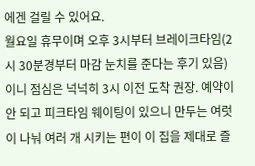에겐 걸릴 수 있어요.
월요일 휴무이며 오후 3시부터 브레이크타임(2시 30분경부터 마감 눈치를 준다는 후기 있음)이니 점심은 넉넉히 3시 이전 도착 권장. 예약이 안 되고 피크타임 웨이팅이 있으니 만두는 여럿이 나눠 여러 개 시키는 편이 이 집을 제대로 즐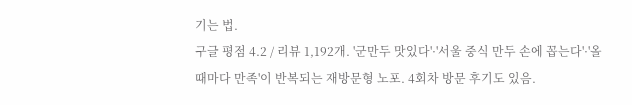기는 법.
구글 평점 4.2 / 리뷰 1,192개. '군만두 맛있다'·'서울 중식 만두 손에 꼽는다'·'올 때마다 만족'이 반복되는 재방문형 노포. 4회차 방문 후기도 있음.